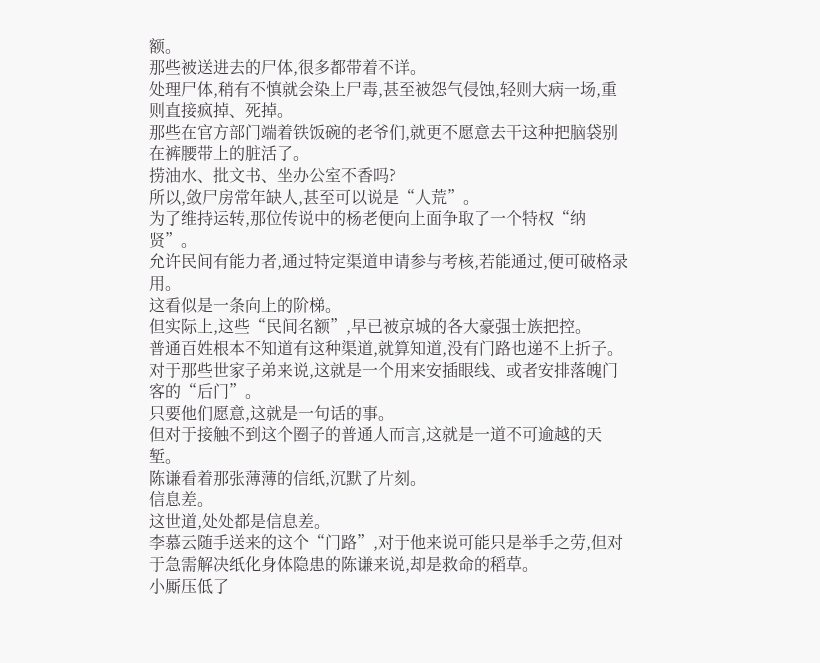额。
那些被送进去的尸体,很多都带着不详。
处理尸体,稍有不慎就会染上尸毒,甚至被怨气侵蚀,轻则大病一场,重则直接疯掉、死掉。
那些在官方部门端着铁饭碗的老爷们,就更不愿意去干这种把脑袋别在裤腰带上的脏活了。
捞油水、批文书、坐办公室不香吗?
所以,敛尸房常年缺人,甚至可以说是“人荒”。
为了维持运转,那位传说中的杨老便向上面争取了一个特权“纳贤”。
允许民间有能力者,通过特定渠道申请参与考核,若能通过,便可破格录用。
这看似是一条向上的阶梯。
但实际上,这些“民间名额”,早已被京城的各大豪强士族把控。
普通百姓根本不知道有这种渠道,就算知道,没有门路也递不上折子。
对于那些世家子弟来说,这就是一个用来安插眼线、或者安排落魄门客的“后门”。
只要他们愿意,这就是一句话的事。
但对于接触不到这个圈子的普通人而言,这就是一道不可逾越的天堑。
陈谦看着那张薄薄的信纸,沉默了片刻。
信息差。
这世道,处处都是信息差。
李慕云随手送来的这个“门路”,对于他来说可能只是举手之劳,但对于急需解决纸化身体隐患的陈谦来说,却是救命的稻草。
小厮压低了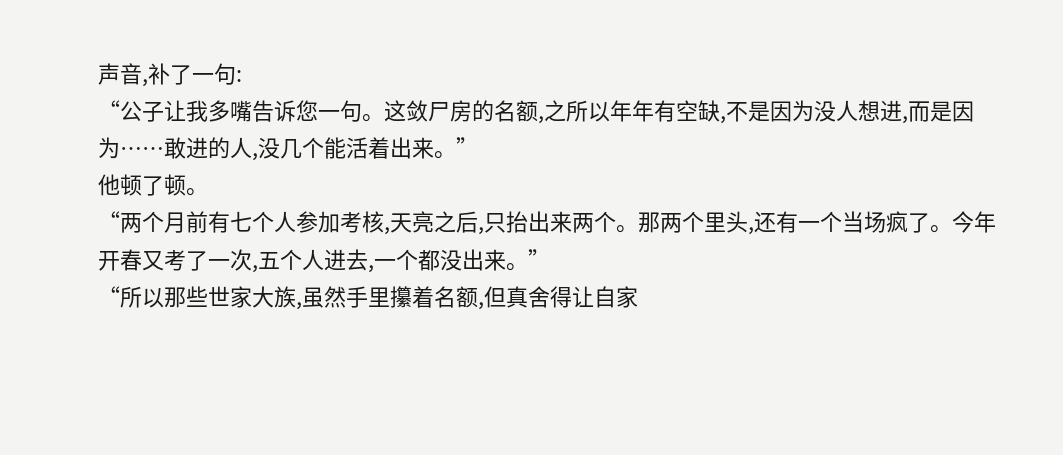声音,补了一句:
“公子让我多嘴告诉您一句。这敛尸房的名额,之所以年年有空缺,不是因为没人想进,而是因为……敢进的人,没几个能活着出来。”
他顿了顿。
“两个月前有七个人参加考核,天亮之后,只抬出来两个。那两个里头,还有一个当场疯了。今年开春又考了一次,五个人进去,一个都没出来。”
“所以那些世家大族,虽然手里攥着名额,但真舍得让自家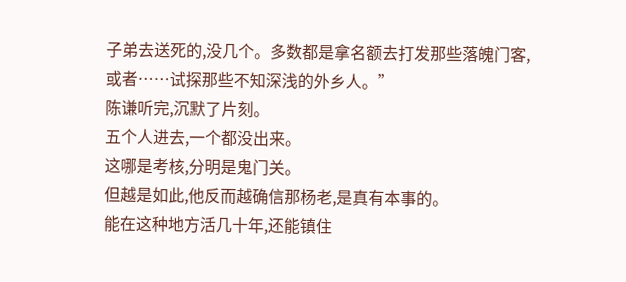子弟去送死的,没几个。多数都是拿名额去打发那些落魄门客,或者……试探那些不知深浅的外乡人。”
陈谦听完,沉默了片刻。
五个人进去,一个都没出来。
这哪是考核,分明是鬼门关。
但越是如此,他反而越确信那杨老,是真有本事的。
能在这种地方活几十年,还能镇住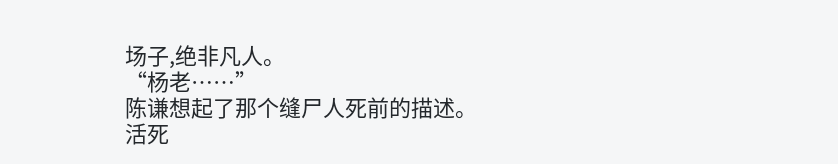场子,绝非凡人。
“杨老……”
陈谦想起了那个缝尸人死前的描述。
活死